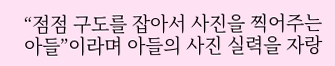“점점 구도를 잡아서 사진을 찍어주는 아들”이라며 아들의 사진 실력을 자랑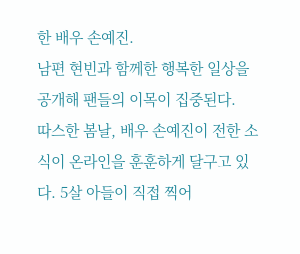한 배우 손예진.
남편 현빈과 함께한 행복한 일상을 공개해 팬들의 이목이 집중된다.
따스한 봄날, 배우 손예진이 전한 소식이 온라인을 훈훈하게 달구고 있다. 5살 아들이 직접 찍어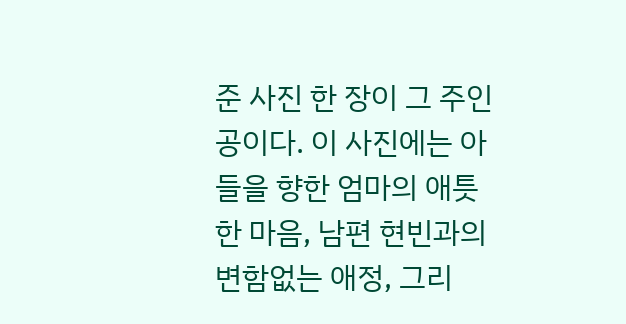준 사진 한 장이 그 주인공이다. 이 사진에는 아들을 향한 엄마의 애틋한 마음, 남편 현빈과의 변함없는 애정, 그리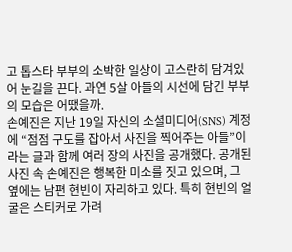고 톱스타 부부의 소박한 일상이 고스란히 담겨있어 눈길을 끈다. 과연 5살 아들의 시선에 담긴 부부의 모습은 어땠을까.
손예진은 지난 19일 자신의 소셜미디어(SNS) 계정에 “점점 구도를 잡아서 사진을 찍어주는 아들”이라는 글과 함께 여러 장의 사진을 공개했다. 공개된 사진 속 손예진은 행복한 미소를 짓고 있으며, 그 옆에는 남편 현빈이 자리하고 있다. 특히 현빈의 얼굴은 스티커로 가려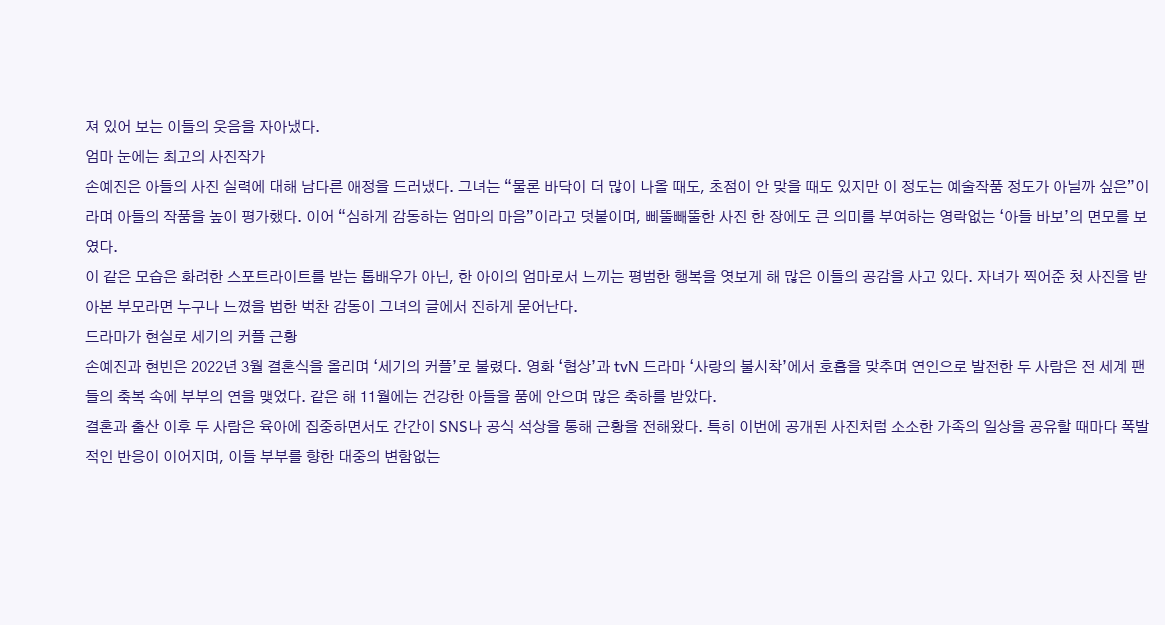져 있어 보는 이들의 웃음을 자아냈다.
엄마 눈에는 최고의 사진작가
손예진은 아들의 사진 실력에 대해 남다른 애정을 드러냈다. 그녀는 “물론 바닥이 더 많이 나올 때도, 초점이 안 맞을 때도 있지만 이 정도는 예술작품 정도가 아닐까 싶은”이라며 아들의 작품을 높이 평가했다. 이어 “심하게 감동하는 엄마의 마음”이라고 덧붙이며, 삐뚤빼뚤한 사진 한 장에도 큰 의미를 부여하는 영락없는 ‘아들 바보’의 면모를 보였다.
이 같은 모습은 화려한 스포트라이트를 받는 톱배우가 아닌, 한 아이의 엄마로서 느끼는 평범한 행복을 엿보게 해 많은 이들의 공감을 사고 있다. 자녀가 찍어준 첫 사진을 받아본 부모라면 누구나 느꼈을 법한 벅찬 감동이 그녀의 글에서 진하게 묻어난다.
드라마가 현실로 세기의 커플 근황
손예진과 현빈은 2022년 3월 결혼식을 올리며 ‘세기의 커플’로 불렸다. 영화 ‘협상’과 tvN 드라마 ‘사랑의 불시착’에서 호흡을 맞추며 연인으로 발전한 두 사람은 전 세계 팬들의 축복 속에 부부의 연을 맺었다. 같은 해 11월에는 건강한 아들을 품에 안으며 많은 축하를 받았다.
결혼과 출산 이후 두 사람은 육아에 집중하면서도 간간이 SNS나 공식 석상을 통해 근황을 전해왔다. 특히 이번에 공개된 사진처럼 소소한 가족의 일상을 공유할 때마다 폭발적인 반응이 이어지며, 이들 부부를 향한 대중의 변함없는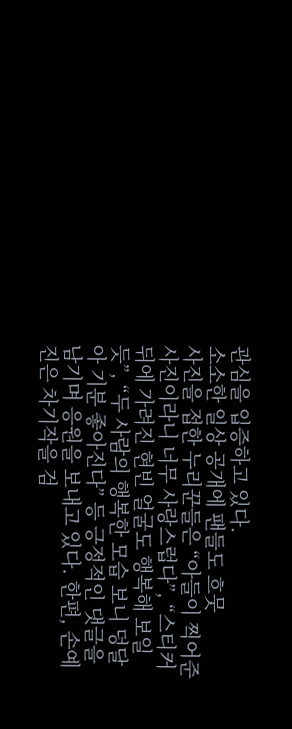관심을 입증하고 있다.
소소한 일상 공개에 팬들도 흐뭇
사진을 접한 누리꾼들은 “아들이 찍어준 사진이라니 너무 사랑스럽다”, “스티커 뒤에 가려진 현빈 얼굴도 행복해 보일 듯”, “두 사람의 행복한 모습 보니 덩달아 기분 좋아진다” 등 긍정적인 댓글을 남기며 응원을 보내고 있다. 한편, 손예진은 차기작을 검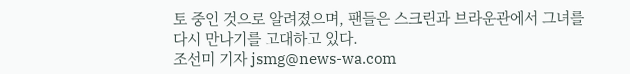토 중인 것으로 알려졌으며, 팬들은 스크린과 브라운관에서 그녀를 다시 만나기를 고대하고 있다.
조선미 기자 jsmg@news-wa.com